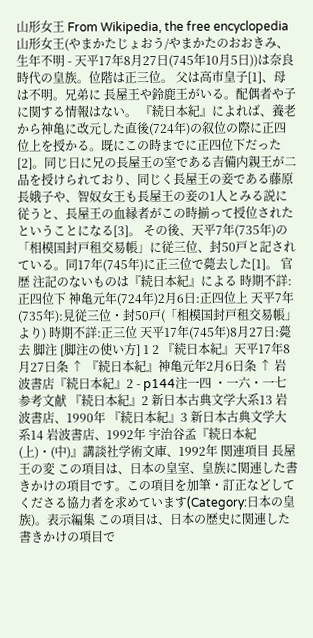山形女王 From Wikipedia, the free encyclopedia 山形女王(やまかたじょおう/やまかたのおおきみ、生年不明 - 天平17年8月27日(745年10月5日))は奈良時代の皇族。位階は正三位。 父は高市皇子[1]、母は不明。兄弟に 長屋王や鈴鹿王がいる。配偶者や子に関する情報はない。 『続日本紀』によれば、養老から神亀に改元した直後(724年)の叙位の際に正四位上を授かる。既にこの時までに正四位下だった[2]。同じ日に兄の長屋王の室である吉備内親王が二品を授けられており、同じく長屋王の妾である藤原長娥子や、智奴女王も長屋王の妾の1人とみる説に従うと、長屋王の血縁者がこの時揃って授位されたということになる[3]。 その後、天平7年(735年)の「相模国封戸租交易帳」に従三位、封50戸と記されている。同17年(745年)に正三位で薨去した[1]。 官歴 注記のないものは『続日本紀』による 時期不詳:正四位下 神亀元年(724年)2月6日:正四位上 天平7年(735年):見従三位・封50戸(「相模国封戸租交易帳」より) 時期不詳:正三位 天平17年(745年)8月27日:薨去 脚注 [脚注の使い方] 1 2 『続日本紀』天平17年8月27日条 ↑ 『続日本紀』神亀元年2月6日条 ↑ 岩波書店『続日本紀』2 - p144注一四 ・一六・一七 参考文献 『続日本紀』2 新日本古典文学大系13 岩波書店、1990年 『続日本紀』3 新日本古典文学大系14 岩波書店、1992年 宇治谷孟『続日本紀 (上)・(中)』講談社学術文庫、1992年 関連項目 長屋王の変 この項目は、日本の皇室、皇族に関連した書きかけの項目です。この項目を加筆・訂正などしてくださる協力者を求めています(Category:日本の皇族)。表示編集 この項目は、日本の歴史に関連した書きかけの項目で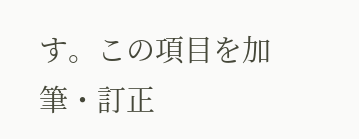す。この項目を加筆・訂正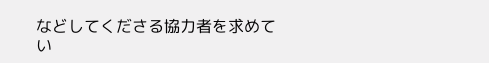などしてくださる協力者を求めてい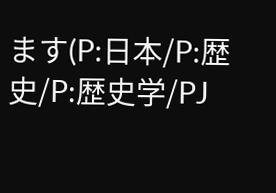ます(P:日本/P:歴史/P:歴史学/PJ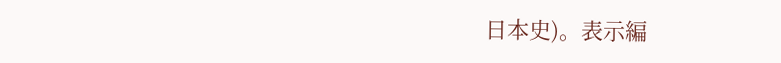日本史)。表示編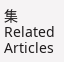集 Related Articles